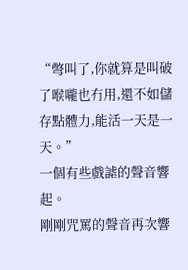“彆叫了,你就算是叫破了喉嚨也冇用,還不如儲存點體力,能活一天是一天。”
一個有些戲謔的聲音響起。
剛剛咒罵的聲音再次響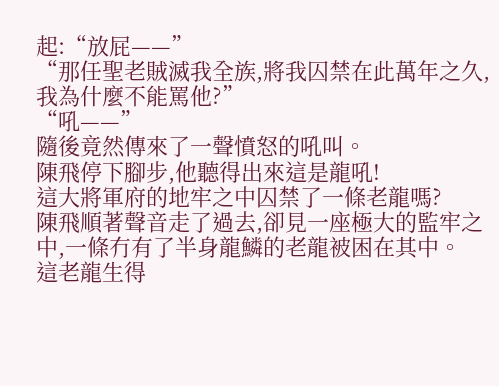起:“放屁——”
“那任聖老賊滅我全族,將我囚禁在此萬年之久,我為什麼不能罵他?”
“吼——”
隨後竟然傳來了一聲憤怒的吼叫。
陳飛停下腳步,他聽得出來這是龍吼!
這大將軍府的地牢之中囚禁了一條老龍嗎?
陳飛順著聲音走了過去,卻見一座極大的監牢之中,一條冇有了半身龍鱗的老龍被困在其中。
這老龍生得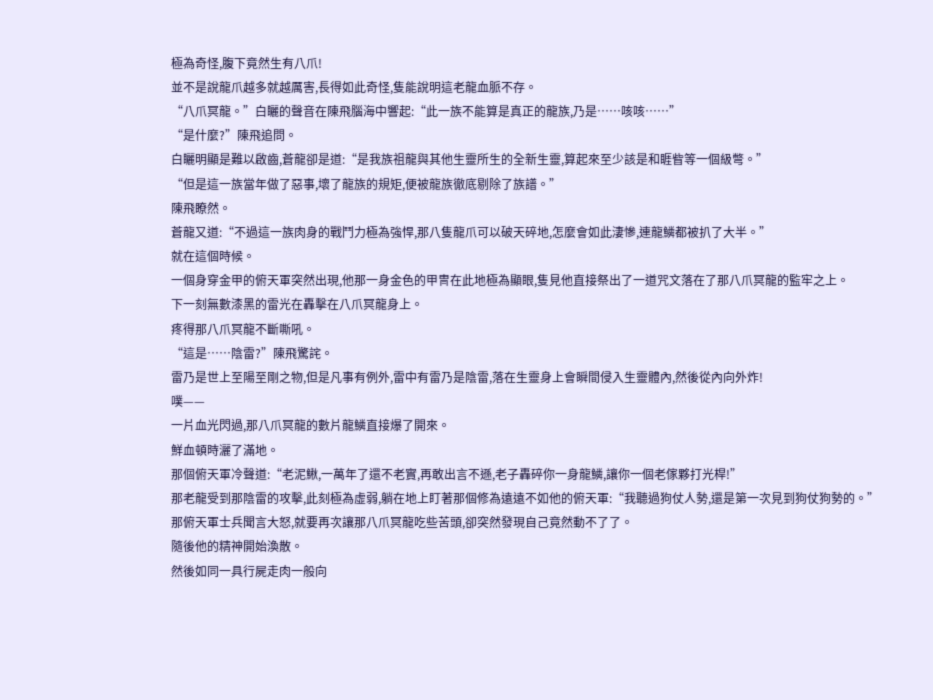極為奇怪,腹下竟然生有八爪!
並不是說龍爪越多就越厲害,長得如此奇怪,隻能說明這老龍血脈不存。
“八爪冥龍。”白矖的聲音在陳飛腦海中響起:“此一族不能算是真正的龍族,乃是……咳咳……”
“是什麼?”陳飛追問。
白矖明顯是難以啟齒,蒼龍卻是道:“是我族祖龍與其他生靈所生的全新生靈,算起來至少該是和睚眥等一個級彆。”
“但是這一族當年做了惡事,壞了龍族的規矩,便被龍族徹底剔除了族譜。”
陳飛瞭然。
蒼龍又道:“不過這一族肉身的戰鬥力極為強悍,那八隻龍爪可以破天碎地,怎麼會如此淒慘,連龍鱗都被扒了大半。”
就在這個時候。
一個身穿金甲的俯天軍突然出現,他那一身金色的甲冑在此地極為顯眼,隻見他直接祭出了一道咒文落在了那八爪冥龍的監牢之上。
下一刻無數漆黑的雷光在轟擊在八爪冥龍身上。
疼得那八爪冥龍不斷嘶吼。
“這是……陰雷?”陳飛驚詫。
雷乃是世上至陽至剛之物,但是凡事有例外,雷中有雷乃是陰雷,落在生靈身上會瞬間侵入生靈體內,然後從內向外炸!
噗——
一片血光閃過,那八爪冥龍的數片龍鱗直接爆了開來。
鮮血頓時灑了滿地。
那個俯天軍冷聲道:“老泥鰍,一萬年了還不老實,再敢出言不遜,老子轟碎你一身龍鱗,讓你一個老傢夥打光桿!”
那老龍受到那陰雷的攻擊,此刻極為虛弱,躺在地上盯著那個修為遠遠不如他的俯天軍:“我聽過狗仗人勢,還是第一次見到狗仗狗勢的。”
那俯天軍士兵聞言大怒,就要再次讓那八爪冥龍吃些苦頭,卻突然發現自己竟然動不了了。
隨後他的精神開始渙散。
然後如同一具行屍走肉一般向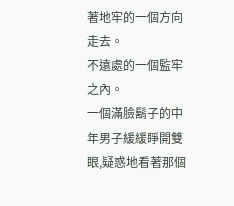著地牢的一個方向走去。
不遠處的一個監牢之內。
一個滿臉鬍子的中年男子緩緩睜開雙眼,疑惑地看著那個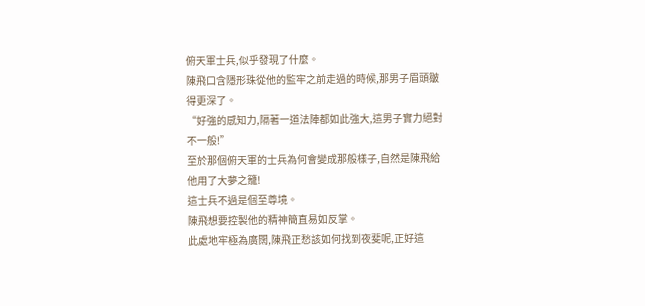俯天軍士兵,似乎發現了什麼。
陳飛口含隱形珠從他的監牢之前走過的時候,那男子眉頭皺得更深了。
“好強的感知力,隔著一道法陣都如此強大,這男子實力絕對不一般!”
至於那個俯天軍的士兵為何會變成那般樣子,自然是陳飛給他用了大夢之籠!
這士兵不過是個至尊境。
陳飛想要控製他的精神簡直易如反掌。
此處地牢極為廣闊,陳飛正愁該如何找到夜斐呢,正好這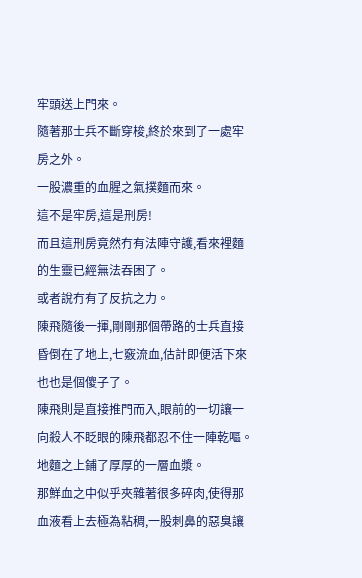牢頭送上門來。
隨著那士兵不斷穿梭,終於來到了一處牢房之外。
一股濃重的血腥之氣撲麵而來。
這不是牢房,這是刑房!
而且這刑房竟然冇有法陣守護,看來裡麵的生靈已經無法吞困了。
或者說冇有了反抗之力。
陳飛隨後一揮,剛剛那個帶路的士兵直接昏倒在了地上,七竅流血,估計即便活下來也也是個傻子了。
陳飛則是直接推門而入,眼前的一切讓一向殺人不眨眼的陳飛都忍不住一陣乾嘔。
地麵之上鋪了厚厚的一層血漿。
那鮮血之中似乎夾雜著很多碎肉,使得那血液看上去極為粘稠,一股刺鼻的惡臭讓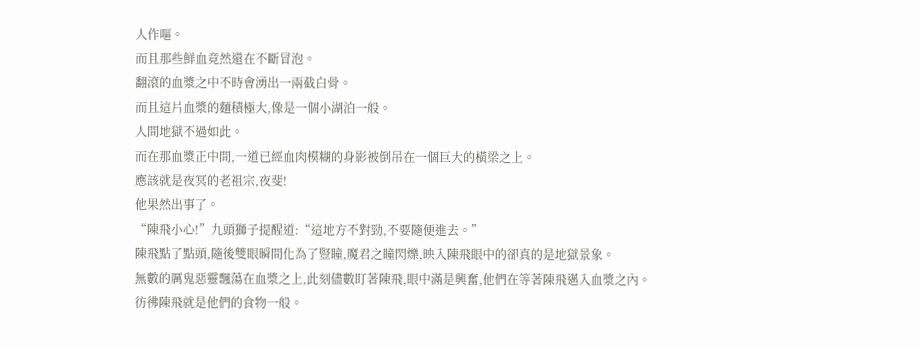人作嘔。
而且那些鮮血竟然還在不斷冒泡。
翻滾的血漿之中不時會湧出一兩截白骨。
而且這片血漿的麵積極大,像是一個小湖泊一般。
人間地獄不過如此。
而在那血漿正中間,一道已經血肉模糊的身影被倒吊在一個巨大的橫梁之上。
應該就是夜冥的老祖宗,夜斐!
他果然出事了。
“陳飛小心!”九頭獅子提醒道:“這地方不對勁,不要隨便進去。”
陳飛點了點頭,隨後雙眼瞬間化為了豎瞳,魔君之瞳閃爍,映入陳飛眼中的卻真的是地獄景象。
無數的厲鬼惡靈飄蕩在血漿之上,此刻儘數盯著陳飛,眼中滿是興奮,他們在等著陳飛邁入血漿之內。
彷彿陳飛就是他們的食物一般。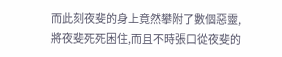而此刻夜斐的身上竟然攀附了數個惡靈,將夜斐死死困住,而且不時張口從夜斐的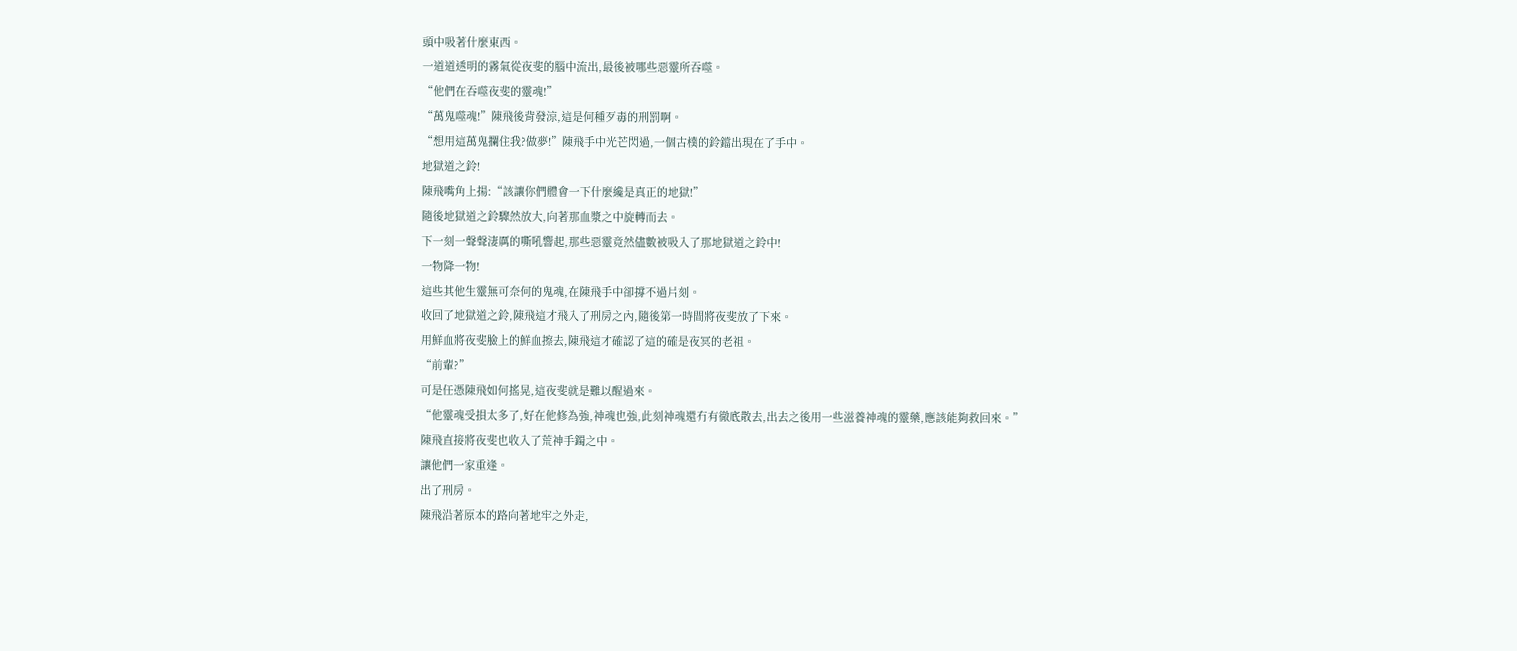頭中吸著什麼東西。
一道道透明的霧氣從夜斐的腦中流出,最後被哪些惡靈所吞噬。
“他們在吞噬夜斐的靈魂!”
“萬鬼噬魂!”陳飛後背發涼,這是何種歹毒的刑罰啊。
“想用這萬鬼攔住我?做夢!”陳飛手中光芒閃過,一個古樸的鈴鐺出現在了手中。
地獄道之鈴!
陳飛嘴角上揚:“該讓你們體會一下什麼纔是真正的地獄!”
隨後地獄道之鈴驟然放大,向著那血漿之中旋轉而去。
下一刻一聲聲淒厲的嘶吼響起,那些惡靈竟然儘數被吸入了那地獄道之鈴中!
一物降一物!
這些其他生靈無可奈何的鬼魂,在陳飛手中卻撐不過片刻。
收回了地獄道之鈴,陳飛這才飛入了刑房之內,隨後第一時間將夜斐放了下來。
用鮮血將夜斐臉上的鮮血擦去,陳飛這才確認了這的確是夜冥的老祖。
“前輩?”
可是任憑陳飛如何搖晃,這夜斐就是難以醒過來。
“他靈魂受損太多了,好在他修為強,神魂也強,此刻神魂還冇有徹底散去,出去之後用一些滋養神魂的靈藥,應該能夠救回來。”
陳飛直接將夜斐也收入了荒神手鐲之中。
讓他們一家重逢。
出了刑房。
陳飛沿著原本的路向著地牢之外走,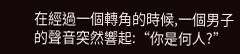在經過一個轉角的時候,一個男子的聲音突然響起:“你是何人?”